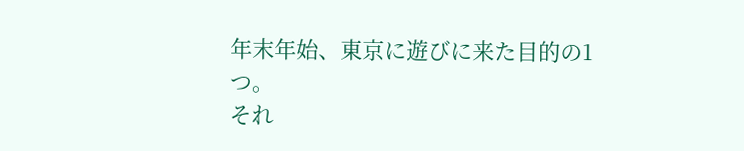年末年始、東京に遊びに来た目的の1つ。
それ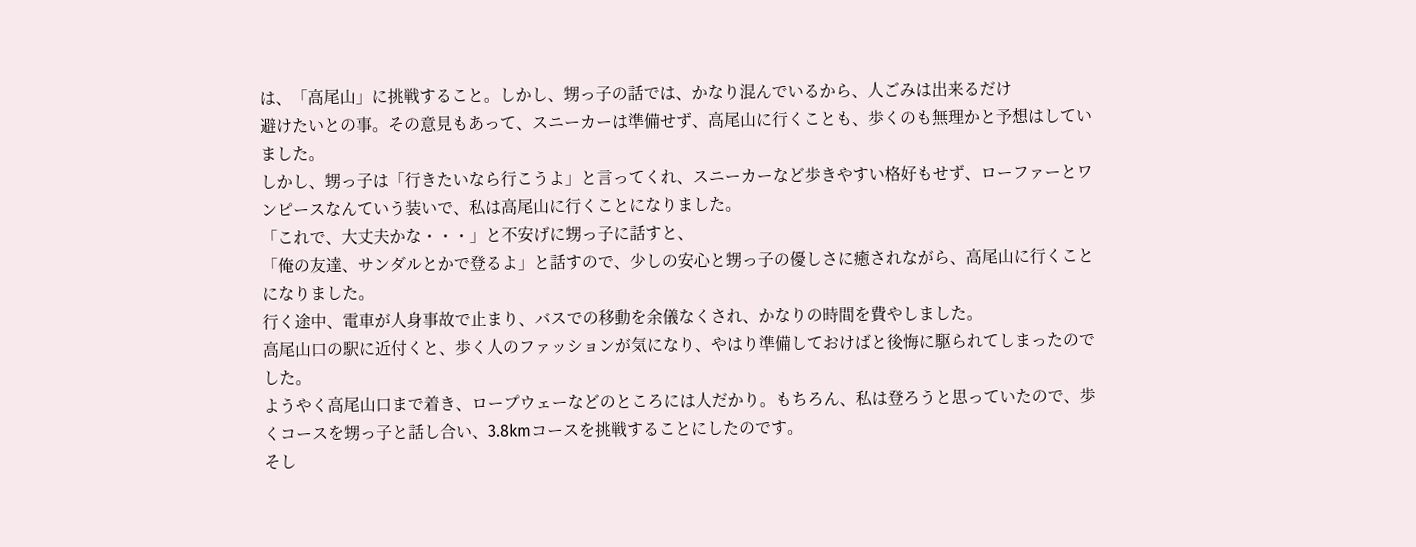は、「高尾山」に挑戦すること。しかし、甥っ子の話では、かなり混んでいるから、人ごみは出来るだけ
避けたいとの事。その意見もあって、スニーカーは準備せず、高尾山に行くことも、歩くのも無理かと予想はしていました。
しかし、甥っ子は「行きたいなら行こうよ」と言ってくれ、スニーカーなど歩きやすい格好もせず、ローファーとワンピースなんていう装いで、私は高尾山に行くことになりました。
「これで、大丈夫かな・・・」と不安げに甥っ子に話すと、
「俺の友達、サンダルとかで登るよ」と話すので、少しの安心と甥っ子の優しさに癒されながら、高尾山に行くことになりました。
行く途中、電車が人身事故で止まり、バスでの移動を余儀なくされ、かなりの時間を費やしました。
高尾山口の駅に近付くと、歩く人のファッションが気になり、やはり準備しておけばと後悔に駆られてしまったのでした。
ようやく高尾山口まで着き、ロープウェーなどのところには人だかり。もちろん、私は登ろうと思っていたので、歩くコースを甥っ子と話し合い、3.8kmコースを挑戦することにしたのです。
そし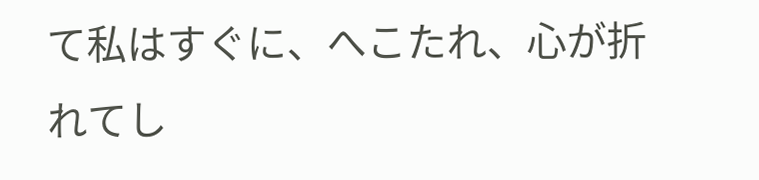て私はすぐに、へこたれ、心が折れてし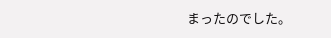まったのでした。